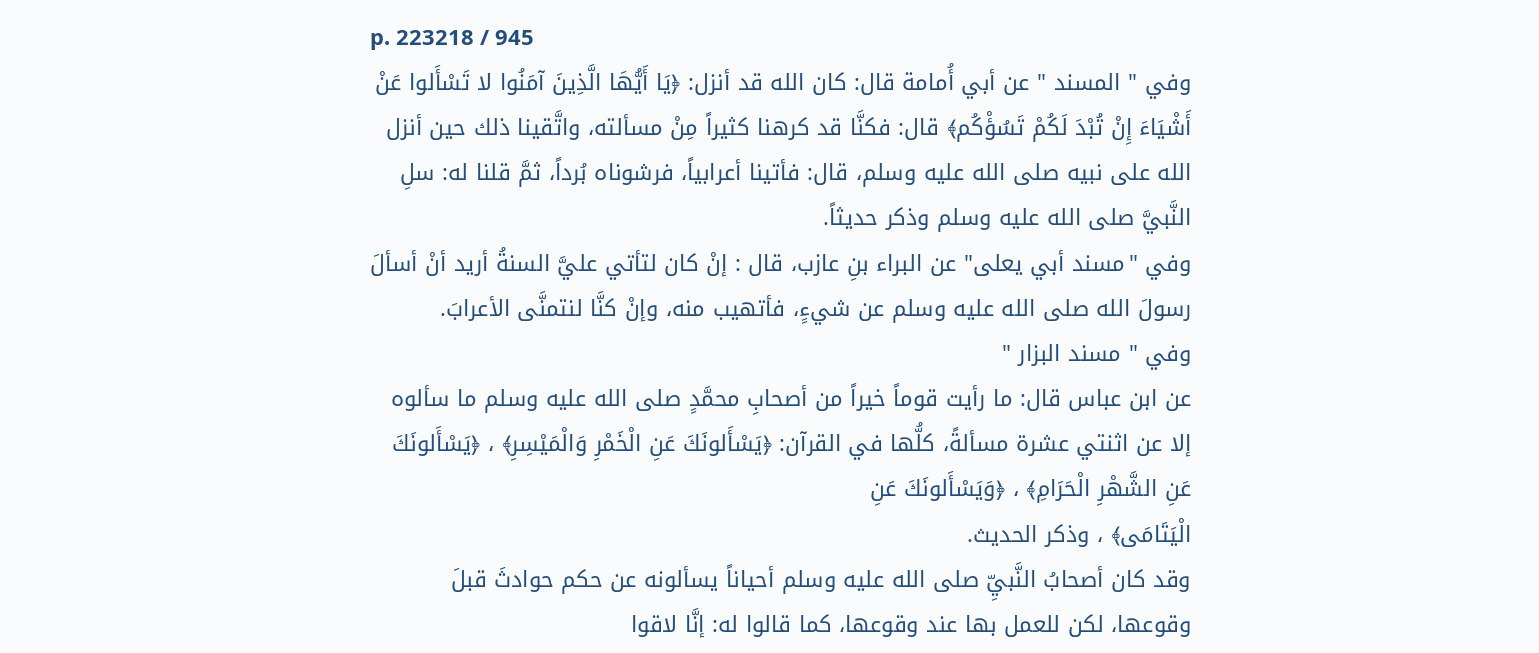p. 223218 / 945
وفي " المسند " عن أبي أُمامة قال: كان الله قد أنزل: ﴿يَا أَيُّهَا الَّذِينَ آمَنُوا لا تَسْأَلوا عَنْ أَشْيَاءَ إِنْ تُبْدَ لَكُمْ تَسُؤْكُم﴾ قال: فكنَّا قد كرهنا كثيراً مِنْ مسألته، واتَّقينا ذلك حين أنزل الله على نبيه صلى الله عليه وسلم، قال: فأتينا أعرابياً، فرشوناه بُرداً، ثمَّ قلنا له: سلِ النَّبيَّ صلى الله عليه وسلم وذكر حديثاً.
وفي "مسند أبي يعلى" عن البراء بنِ عازب، قال : إنْ كان لتأتي عليَّ السنةُ أريد أنْ أسألَ رسولَ الله صلى الله عليه وسلم عن شيءٍ، فأتهيب منه، وإنْ كنَّا لنتمنَّى الأعرابَ.
وفي " مسند البزار "
عن ابن عباس قال: ما رأيت قوماً خيراً من أصحابِ محمَّدٍ صلى الله عليه وسلم ما سألوه إلا عن اثنتي عشرة مسألةً، كلُّها في القرآن: ﴿يَسْأَلونَكَ عَنِ الْخَمْرِ وَالْمَيْسِرِ﴾ ، ﴿يَسْأَلونَكَ عَنِ الشَّهْرِ الْحَرَامِ﴾ ، ﴿وَيَسْأَلونَكَ عَنِ
الْيَتَامَى﴾ ، وذكر الحديث.
وقد كان أصحابُ النَّبيِّ صلى الله عليه وسلم أحياناً يسألونه عن حكم حوادثَ قبلَ وقوعها، لكن للعمل بها عند وقوعها، كما قالوا له: إنَّا لاقوا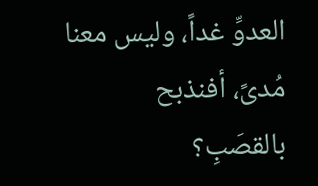العدوِّ غداً، وليس معنا مُدىً، أفنذبح بالقصَبِ؟